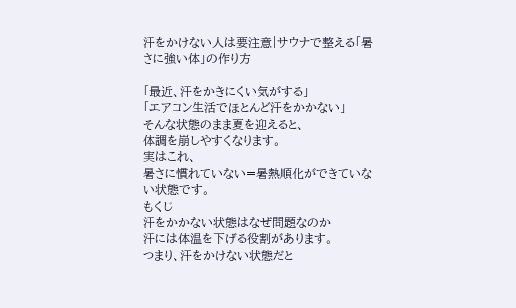汗をかけない人は要注意|サウナで整える「暑さに強い体」の作り方

「最近、汗をかきにくい気がする」
「エアコン生活でほとんど汗をかかない」
そんな状態のまま夏を迎えると、
体調を崩しやすくなります。
実はこれ、
暑さに慣れていない=暑熱順化ができていない状態です。
もくじ
汗をかかない状態はなぜ問題なのか
汗には体温を下げる役割があります。
つまり、汗をかけない状態だと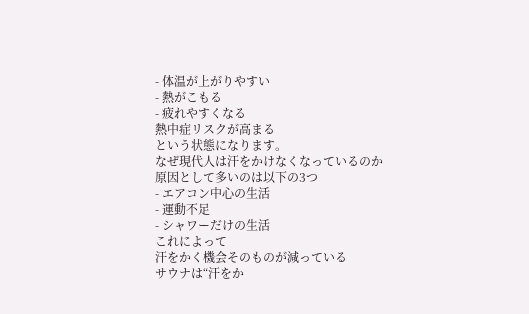- 体温が上がりやすい
- 熱がこもる
- 疲れやすくなる
熱中症リスクが高まる
という状態になります。
なぜ現代人は汗をかけなくなっているのか
原因として多いのは以下の3つ
- エアコン中心の生活
- 運動不足
- シャワーだけの生活
これによって
汗をかく機会そのものが減っている
サウナは“汗をか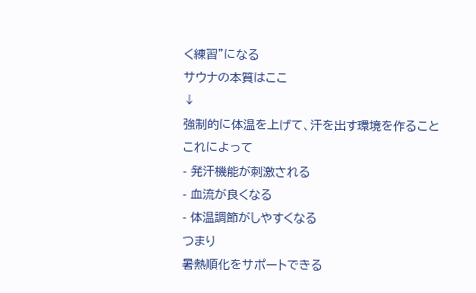く練習”になる
サウナの本質はここ
↓
強制的に体温を上げて、汗を出す環境を作ること
これによって
- 発汗機能が刺激される
- 血流が良くなる
- 体温調節がしやすくなる
つまり
暑熱順化をサポートできる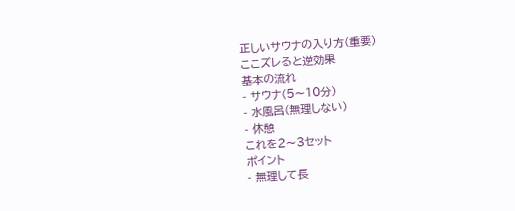正しいサウナの入り方(重要)
ここズレると逆効果
基本の流れ
- サウナ(5〜10分)
- 水風呂(無理しない)
- 休憩
これを2〜3セット
ポイント
- 無理して長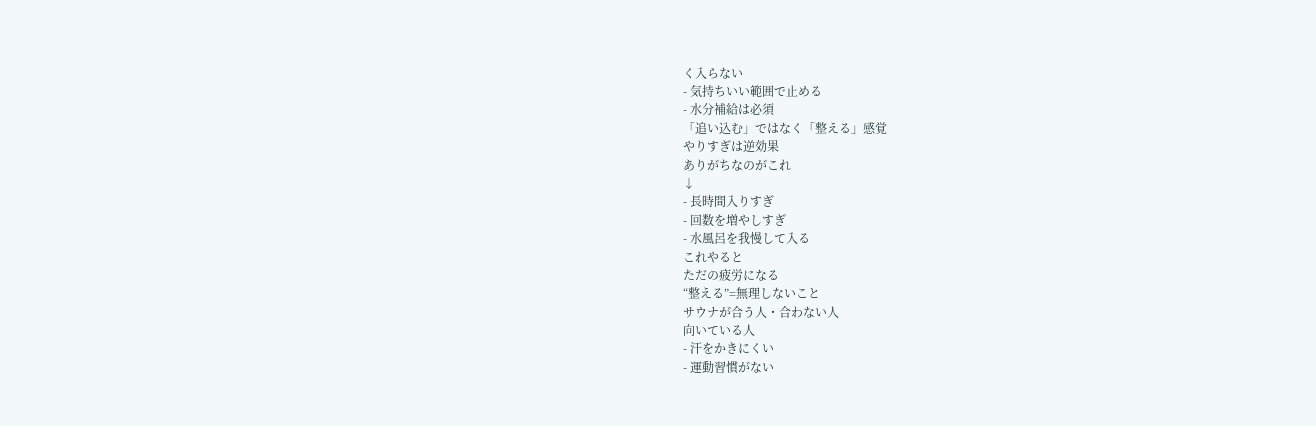く入らない
- 気持ちいい範囲で止める
- 水分補給は必須
「追い込む」ではなく「整える」感覚
やりすぎは逆効果
ありがちなのがこれ
↓
- 長時間入りすぎ
- 回数を増やしすぎ
- 水風呂を我慢して入る
これやると
ただの疲労になる
“整える”=無理しないこと
サウナが合う人・合わない人
向いている人
- 汗をかきにくい
- 運動習慣がない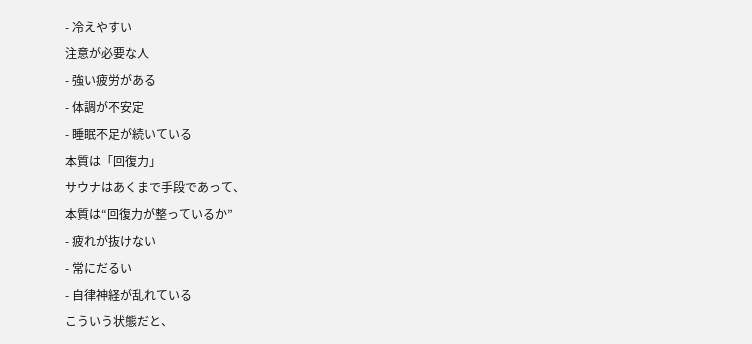- 冷えやすい
注意が必要な人
- 強い疲労がある
- 体調が不安定
- 睡眠不足が続いている
本質は「回復力」
サウナはあくまで手段であって、
本質は“回復力が整っているか”
- 疲れが抜けない
- 常にだるい
- 自律神経が乱れている
こういう状態だと、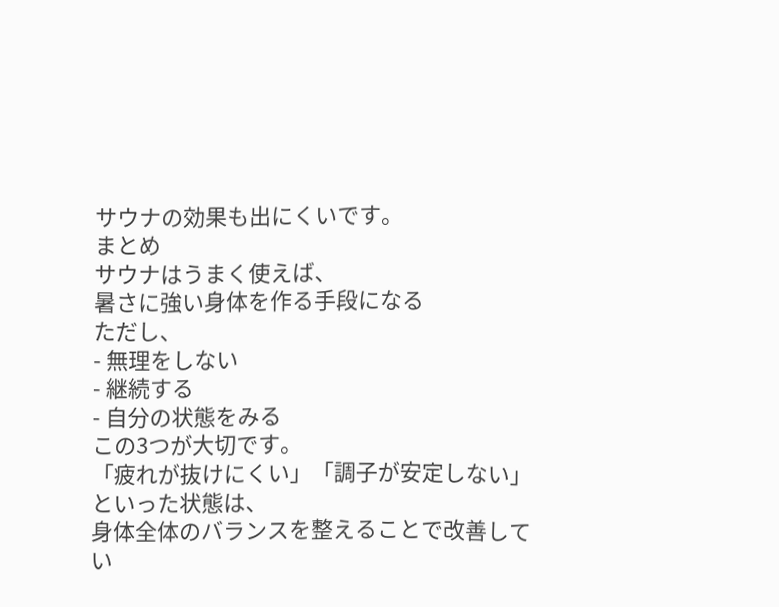サウナの効果も出にくいです。
まとめ
サウナはうまく使えば、
暑さに強い身体を作る手段になる
ただし、
- 無理をしない
- 継続する
- 自分の状態をみる
この3つが大切です。
「疲れが抜けにくい」「調子が安定しない」といった状態は、
身体全体のバランスを整えることで改善してい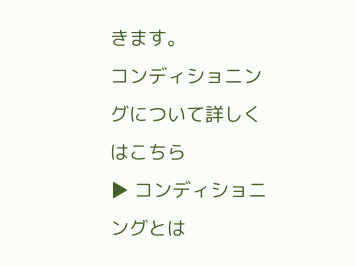きます。
コンディショニングについて詳しくはこちら
▶ コンディショニングとは